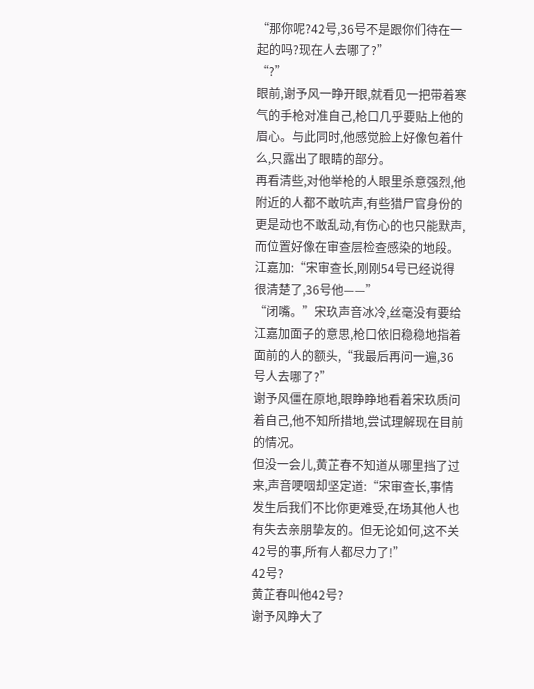“那你呢?42号,36号不是跟你们待在一起的吗?现在人去哪了?”
“?”
眼前,谢予风一睁开眼,就看见一把带着寒气的手枪对准自己,枪口几乎要贴上他的眉心。与此同时,他感觉脸上好像包着什么,只露出了眼睛的部分。
再看清些,对他举枪的人眼里杀意强烈,他附近的人都不敢吭声,有些猎尸官身份的更是动也不敢乱动,有伤心的也只能默声,而位置好像在审查层检查感染的地段。
江嘉加:“宋审查长,刚刚54号已经说得很清楚了,36号他——”
“闭嘴。”宋玖声音冰冷,丝毫没有要给江嘉加面子的意思,枪口依旧稳稳地指着面前的人的额头,“我最后再问一遍,36号人去哪了?”
谢予风僵在原地,眼睁睁地看着宋玖质问着自己,他不知所措地,尝试理解现在目前的情况。
但没一会儿,黄芷春不知道从哪里挡了过来,声音哽咽却坚定道:“宋审查长,事情发生后我们不比你更难受,在场其他人也有失去亲朋挚友的。但无论如何,这不关42号的事,所有人都尽力了!”
42号?
黄芷春叫他42号?
谢予风睁大了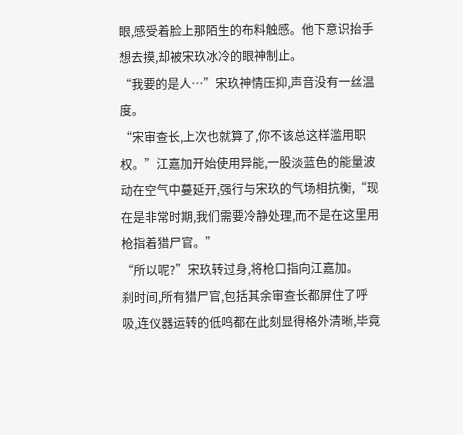眼,感受着脸上那陌生的布料触感。他下意识抬手想去摸,却被宋玖冰冷的眼神制止。
“我要的是人…”宋玖神情压抑,声音没有一丝温度。
“宋审查长,上次也就算了,你不该总这样滥用职权。”江嘉加开始使用异能,一股淡蓝色的能量波动在空气中蔓延开,强行与宋玖的气场相抗衡,“现在是非常时期,我们需要冷静处理,而不是在这里用枪指着猎尸官。”
“所以呢?”宋玖转过身,将枪口指向江嘉加。
刹时间,所有猎尸官,包括其余审查长都屏住了呼吸,连仪器运转的低鸣都在此刻显得格外清晰,毕竟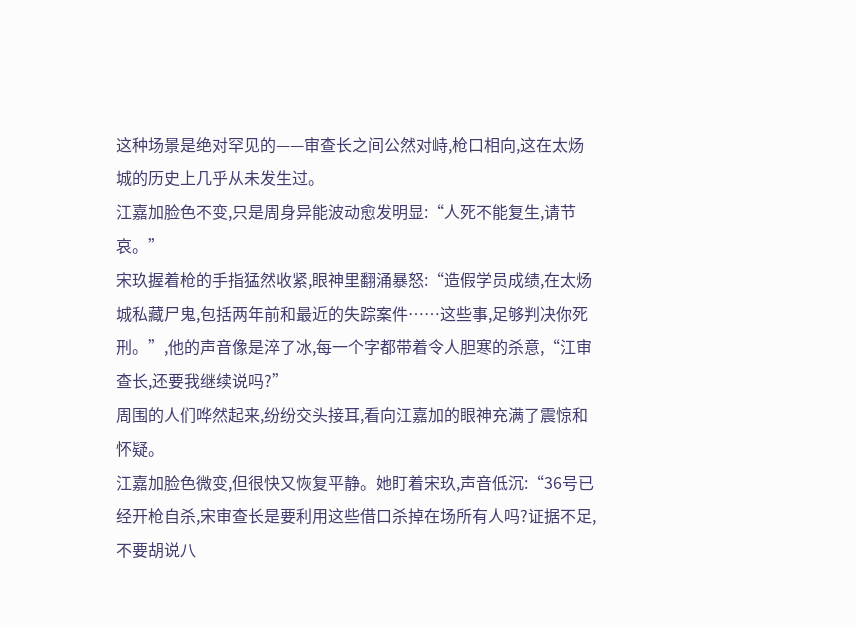这种场景是绝对罕见的——审查长之间公然对峙,枪口相向,这在太炀城的历史上几乎从未发生过。
江嘉加脸色不变,只是周身异能波动愈发明显:“人死不能复生,请节哀。”
宋玖握着枪的手指猛然收紧,眼神里翻涌暴怒:“造假学员成绩,在太炀城私藏尸鬼,包括两年前和最近的失踪案件……这些事,足够判决你死刑。”,他的声音像是淬了冰,每一个字都带着令人胆寒的杀意,“江审查长,还要我继续说吗?”
周围的人们哗然起来,纷纷交头接耳,看向江嘉加的眼神充满了震惊和怀疑。
江嘉加脸色微变,但很快又恢复平静。她盯着宋玖,声音低沉:“36号已经开枪自杀,宋审查长是要利用这些借口杀掉在场所有人吗?证据不足,不要胡说八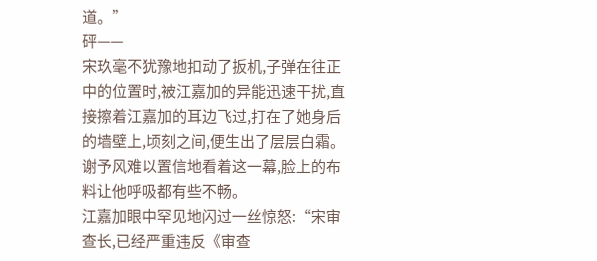道。”
砰——
宋玖毫不犹豫地扣动了扳机,子弹在往正中的位置时,被江嘉加的异能迅速干扰,直接擦着江嘉加的耳边飞过,打在了她身后的墙壁上,顷刻之间,便生出了层层白霜。
谢予风难以置信地看着这一幕,脸上的布料让他呼吸都有些不畅。
江嘉加眼中罕见地闪过一丝惊怒:“宋审查长,已经严重违反《审查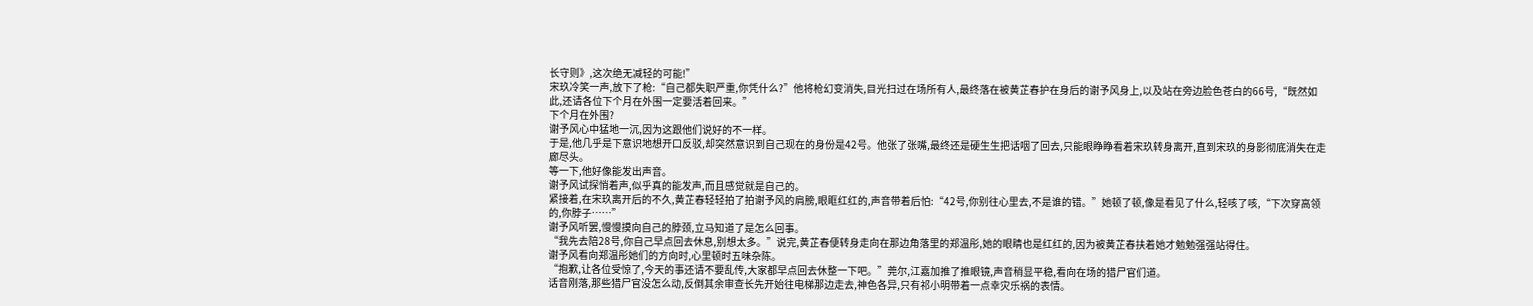长守则》,这次绝无减轻的可能!”
宋玖冷笑一声,放下了枪:“自己都失职严重,你凭什么?”他将枪幻变消失,目光扫过在场所有人,最终落在被黄芷春护在身后的谢予风身上,以及站在旁边脸色苍白的66号,“既然如此,还请各位下个月在外围一定要活着回来。”
下个月在外围?
谢予风心中猛地一沉,因为这跟他们说好的不一样。
于是,他几乎是下意识地想开口反驳,却突然意识到自己现在的身份是42号。他张了张嘴,最终还是硬生生把话咽了回去,只能眼睁睁看着宋玖转身离开,直到宋玖的身影彻底消失在走廊尽头。
等一下,他好像能发出声音。
谢予风试探悄着声,似乎真的能发声,而且感觉就是自己的。
紧接着,在宋玖离开后的不久,黄芷春轻轻拍了拍谢予风的肩膀,眼眶红红的,声音带着后怕:“42号,你别往心里去,不是谁的错。”她顿了顿,像是看见了什么,轻咳了咳,“下次穿高领的,你脖子……”
谢予风听罢,慢慢摸向自己的脖颈,立马知道了是怎么回事。
“我先去陪28号,你自己早点回去休息,别想太多。”说完,黄芷春便转身走向在那边角落里的郑温彤,她的眼睛也是红红的,因为被黄芷春扶着她才勉勉强强站得住。
谢予风看向郑温彤她们的方向时,心里顿时五味杂陈。
“抱歉,让各位受惊了,今天的事还请不要乱传,大家都早点回去休整一下吧。”莞尔,江嘉加推了推眼镜,声音稍显平稳,看向在场的猎尸官们道。
话音刚落,那些猎尸官没怎么动,反倒其余审查长先开始往电梯那边走去,神色各异,只有祁小明带着一点幸灾乐祸的表情。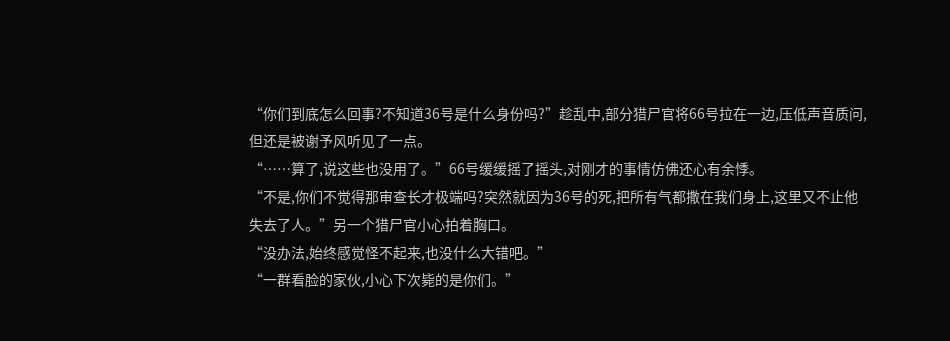“你们到底怎么回事?不知道36号是什么身份吗?”趁乱中,部分猎尸官将66号拉在一边,压低声音质问,但还是被谢予风听见了一点。
“……算了,说这些也没用了。”66号缓缓摇了摇头,对刚才的事情仿佛还心有余悸。
“不是,你们不觉得那审查长才极端吗?突然就因为36号的死,把所有气都撒在我们身上,这里又不止他失去了人。”另一个猎尸官小心拍着胸口。
“没办法,始终感觉怪不起来,也没什么大错吧。”
“一群看脸的家伙,小心下次毙的是你们。”